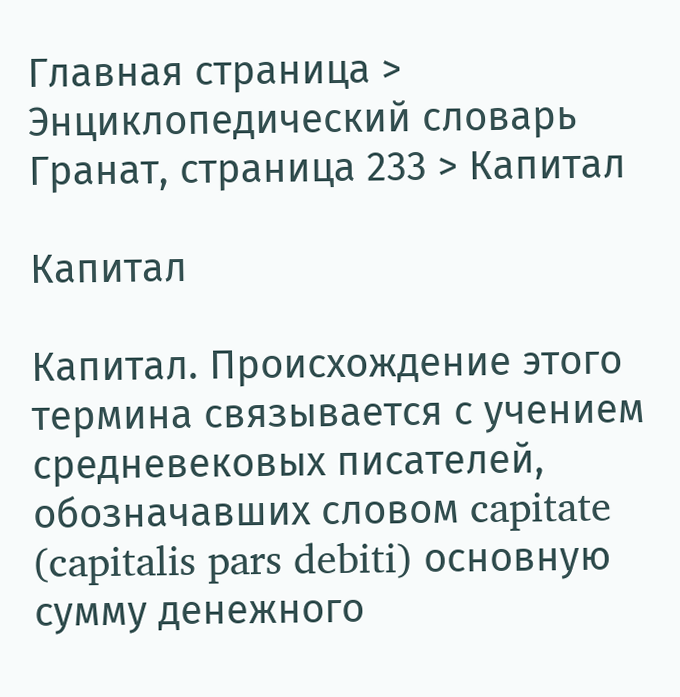Главная страница > Энциклопедический словарь Гранат, страница 233 > Капитал

Капитал

Капитал. Происхождение этого термина связывается с учением средневековых писателей, обозначавших словом capitate (capitalis pars debiti) основную сумму денежного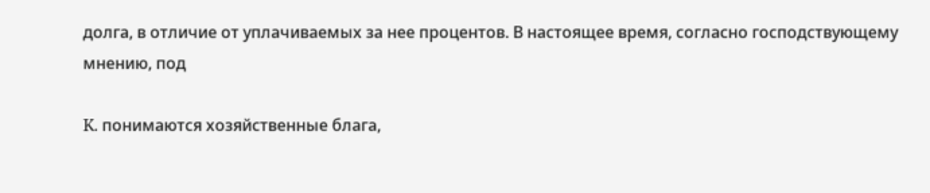долга, в отличие от уплачиваемых за нее процентов. В настоящее время, согласно господствующему мнению, под

K. понимаются хозяйственные блага,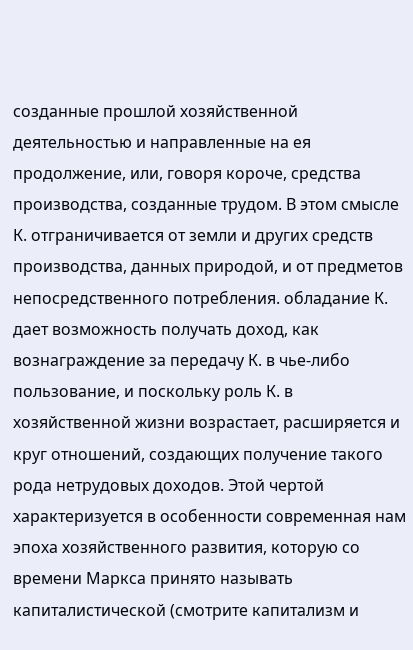созданные прошлой хозяйственной деятельностью и направленные на ея продолжение, или, говоря короче, средства производства, созданные трудом. В этом смысле К. отграничивается от земли и других средств производства, данных природой, и от предметов непосредственного потребления. обладание К. дает возможность получать доход, как вознаграждение за передачу К. в чье-либо пользование, и поскольку роль К. в хозяйственной жизни возрастает, расширяется и круг отношений, создающих получение такого рода нетрудовых доходов. Этой чертой характеризуется в особенности современная нам эпоха хозяйственного развития, которую со времени Маркса принято называть капиталистической (смотрите капитализм и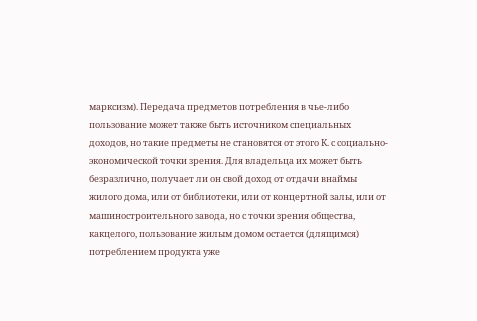марксизм). Передача предметов потребления в чье-либо пользование может также быть источником специальных доходов, но такие предметы не становятся от этого К. с социально-экономической точки зрения. Для владельца их может быть безразлично, получает ли он свой доход от отдачи внаймы жилого дома, или от библиотеки, или от концертной залы, или от машиностроительного завода, но с точки зрения общества, какцелого, пользование жилым домом остается (длящимся) потреблением продукта уже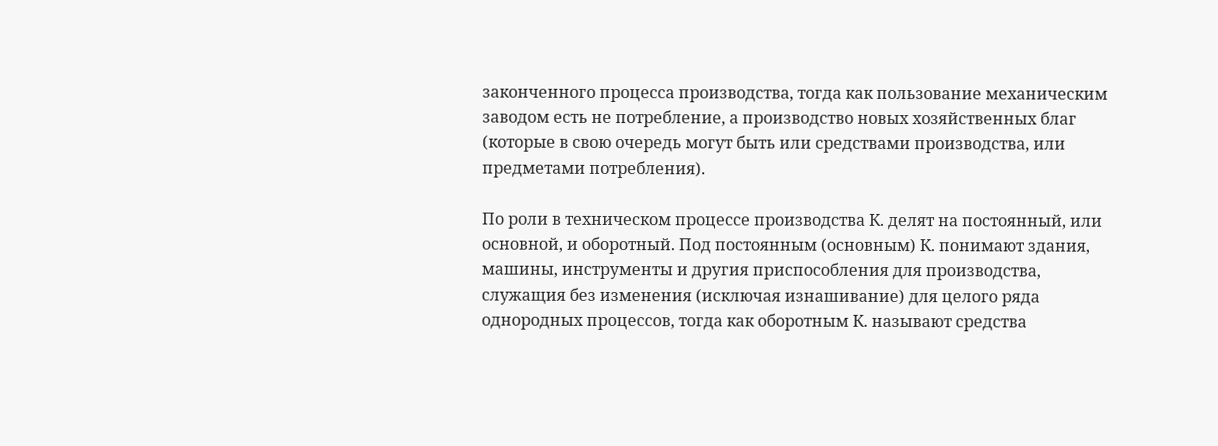законченного процесса производства, тогда как пользование механическим заводом есть не потребление, а производство новых хозяйственных благ (которые в свою очередь могут быть или средствами производства, или предметами потребления).

По роли в техническом процессе производства К. делят на постоянный, или основной, и оборотный. Под постоянным (основным) К. понимают здания, машины, инструменты и другия приспособления для производства, служащия без изменения (исключая изнашивание) для целого ряда однородных процессов, тогда как оборотным К. называют средства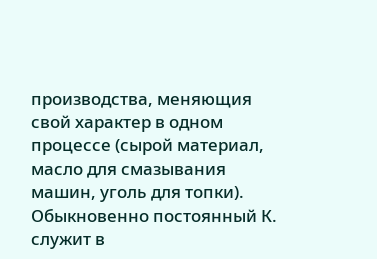производства, меняющия свой характер в одном процессе (сырой материал, масло для смазывания машин, уголь для топки). Обыкновенно постоянный К. служит в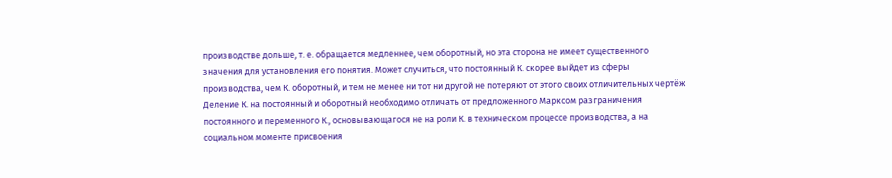производстве дольше, т. е. обращается медленнее, чем оборотный, но эта сторона не имеет существенного значения для установления его понятия. Может случиться, что постоянный К. скорее выйдет из сферы производства, чем К. оборотный, и тем не менее ни тот ни другой не потеряют от этого своих отличительных чертёж Деление К. на постоянный и оборотный необходимо отличать от предложенного Марксом разграничения постоянного и переменного К., основывающагося не на роли К. в техническом процессе производства, а на социальном моменте присвоения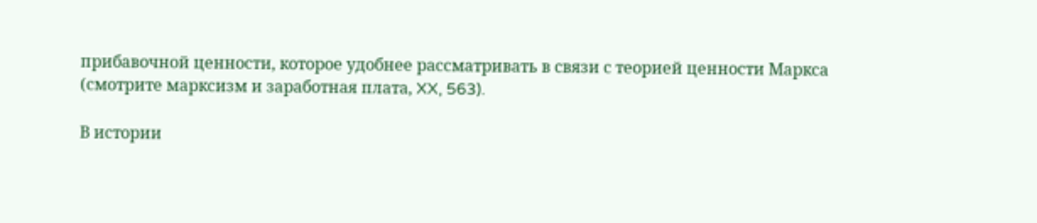прибавочной ценности, которое удобнее рассматривать в связи с теорией ценности Маркса (смотрите марксизм и заработная плата, XX, 563).

В истории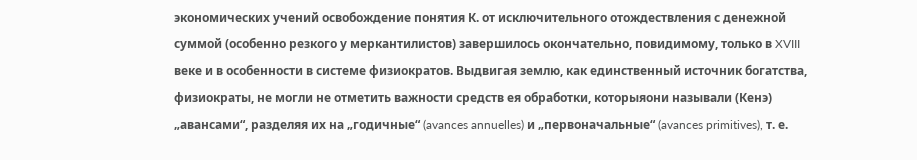экономических учений освобождение понятия К. от исключительного отождествления с денежной суммой (особенно резкого у меркантилистов) завершилось окончательно, повидимому, только в XVIII веке и в особенности в системе физиократов. Выдвигая землю, как единственный источник богатства, физиократы, не могли не отметить важности средств ея обработки, которыяони называли (Кенэ) „авансами“, разделяя их на „годичные“ (avances annuelles) и „первоначальные“ (avances primitives), т. е.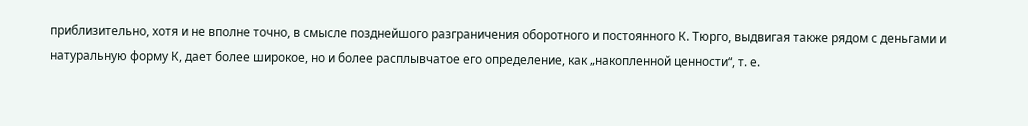приблизительно, хотя и не вполне точно, в смысле позднейшого разграничения оборотного и постоянного К. Тюрго, выдвигая также рядом с деньгами и натуральную форму К, дает более широкое, но и более расплывчатое его определение, как „накопленной ценности“, т. е.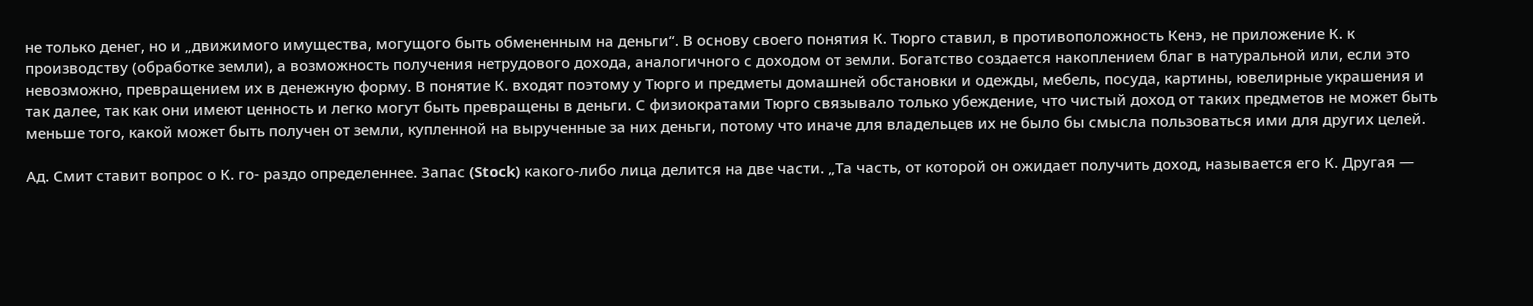не только денег, но и „движимого имущества, могущого быть обмененным на деньги“. В основу своего понятия К. Тюрго ставил, в противоположность Кенэ, не приложение К. к производству (обработке земли), а возможность получения нетрудового дохода, аналогичного с доходом от земли. Богатство создается накоплением благ в натуральной или, если это невозможно, превращением их в денежную форму. В понятие К. входят поэтому у Тюрго и предметы домашней обстановки и одежды, мебель, посуда, картины, ювелирные украшения и так далее, так как они имеют ценность и легко могут быть превращены в деньги. С физиократами Тюрго связывало только убеждение, что чистый доход от таких предметов не может быть меньше того, какой может быть получен от земли, купленной на вырученные за них деньги, потому что иначе для владельцев их не было бы смысла пользоваться ими для других целей.

Ад. Смит ставит вопрос о К. го- раздо определеннее. Запас (Stock) какого-либо лица делится на две части. „Та часть, от которой он ожидает получить доход, называется его К. Другая —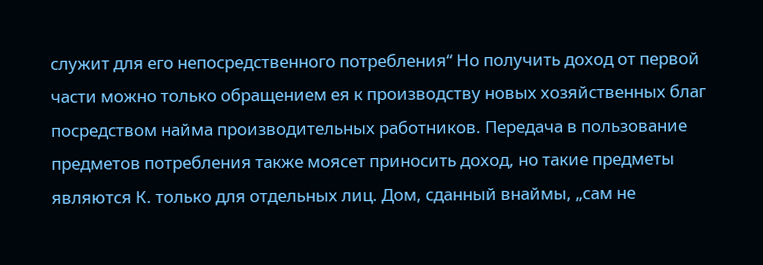служит для его непосредственного потребления“ Но получить доход от первой части можно только обращением ея к производству новых хозяйственных благ посредством найма производительных работников. Передача в пользование предметов потребления также моясет приносить доход, но такие предметы являются К. только для отдельных лиц. Дом, сданный внаймы, „сам не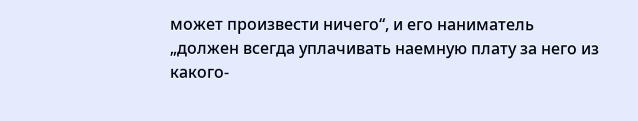может произвести ничего“, и его наниматель „должен всегда уплачивать наемную плату за него из какого-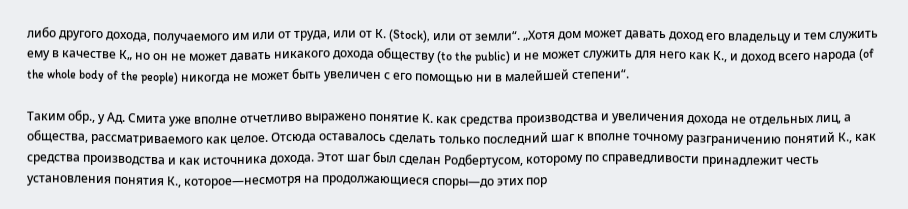либо другого дохода, получаемого им или от труда, или от К. (Stock), или от земли“. „Хотя дом может давать доход его владельцу и тем служить ему в качестве К„ но он не может давать никакого дохода обществу (to the public) и не может служить для него как К., и доход всего народа (of the whole body of the people) никогда не может быть увеличен с его помощью ни в малейшей степени“.

Таким обр., у Ад. Смита уже вполне отчетливо выражено понятие К. как средства производства и увеличения дохода не отдельных лиц, а общества, рассматриваемого как целое. Отсюда оставалось сделать только последний шаг к вполне точному разграничению понятий К., как средства производства и как источника дохода. Этот шаг был сделан Родбертусом, которому по справедливости принадлежит честь установления понятия К., которое—несмотря на продолжающиеся споры—до этих пор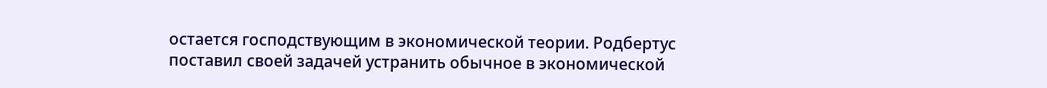остается господствующим в экономической теории. Родбертус поставил своей задачей устранить обычное в экономической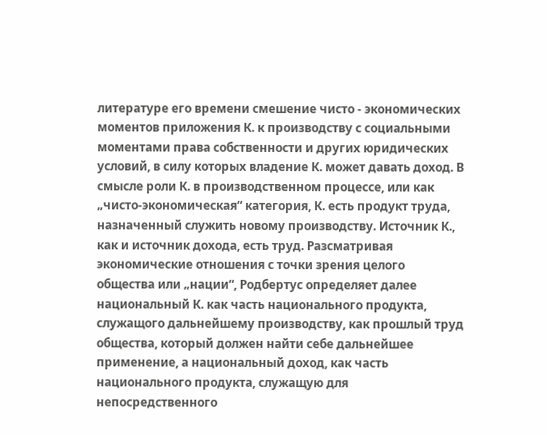литературе его времени смешение чисто - экономических моментов приложения К. к производству с социальными моментами права собственности и других юридических условий, в силу которых владение К. может давать доход. В смысле роли К. в производственном процессе, или как „чисто-экономическая“ категория, К. есть продукт труда, назначенный служить новому производству. Источник К., как и источник дохода, есть труд. Разсматривая экономические отношения с точки зрения целого общества или „нации“, Родбертус определяет далее национальный К. как часть национального продукта, служащого дальнейшему производству, как прошлый труд общества, который должен найти себе дальнейшее применение, а национальный доход, как часть национального продукта, служащую для непосредственного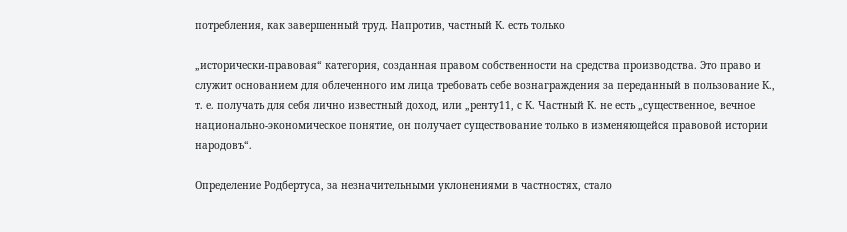потребления, как завершенный труд. Напротив, частный К. есть только

„исторически-правовая“ категория, созданная правом собственности на средства производства. Это право и служит основанием для облеченного им лица требовать себе вознаграждения за переданный в пользование К., т. е. получать для себя лично известный доход, или „ренту11, с К. Частный К. не есть „существенное, вечное национально-экономическое понятие, он получает существование только в изменяющейся правовой истории народовъ“.

Определение Родбертуса, за незначительными уклонениями в частностях, стало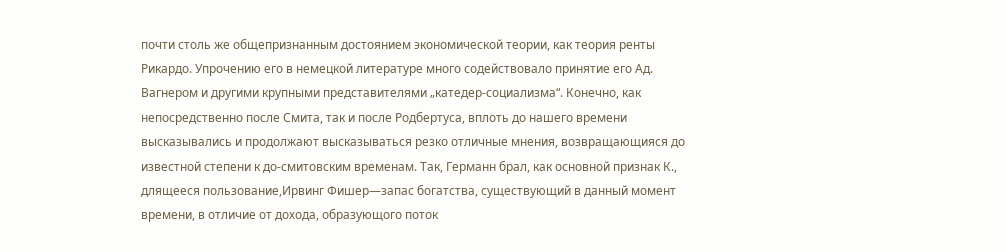почти столь же общепризнанным достоянием экономической теории, как теория ренты Рикардо. Упрочению его в немецкой литературе много содействовало принятие его Ад. Вагнером и другими крупными представителями „катедер-социализма“. Конечно, как непосредственно после Смита, так и после Родбертуса, вплоть до нашего времени высказывались и продолжают высказываться резко отличные мнения, возвращающияся до известной степени к до-смитовским временам. Так, Германн брал, как основной признак К., длящееся пользование,Ирвинг Фишер—запас богатства, существующий в данный момент времени, в отличие от дохода, образующого поток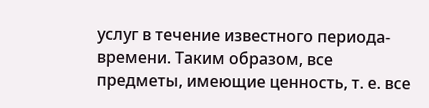услуг в течение известного периода- времени. Таким образом, все предметы, имеющие ценность, т. е. все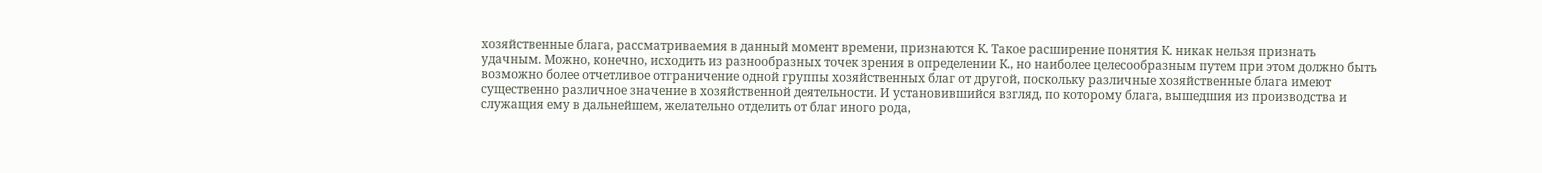хозяйственные блага, рассматриваемия в данный момент времени, признаются К. Такое расширение понятия К. никак нельзя признать удачным. Можно, конечно, исходить из разнообразных точек зрения в определении К., но наиболее целесообразным путем при этом должно быть возможно более отчетливое отграничение одной группы хозяйственных благ от другой, поскольку различные хозяйственные блага имеют существенно различное значение в хозяйственной деятельности. И установившийся взгляд, по которому блага, вышедшия из производства и служащия ему в дальнейшем, желательно отделить от благ иного рода,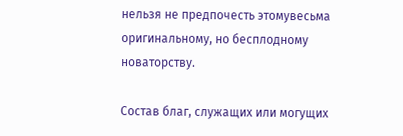нельзя не предпочесть этомувесьма оригинальному, но бесплодному новаторству.

Состав благ, служащих или могущих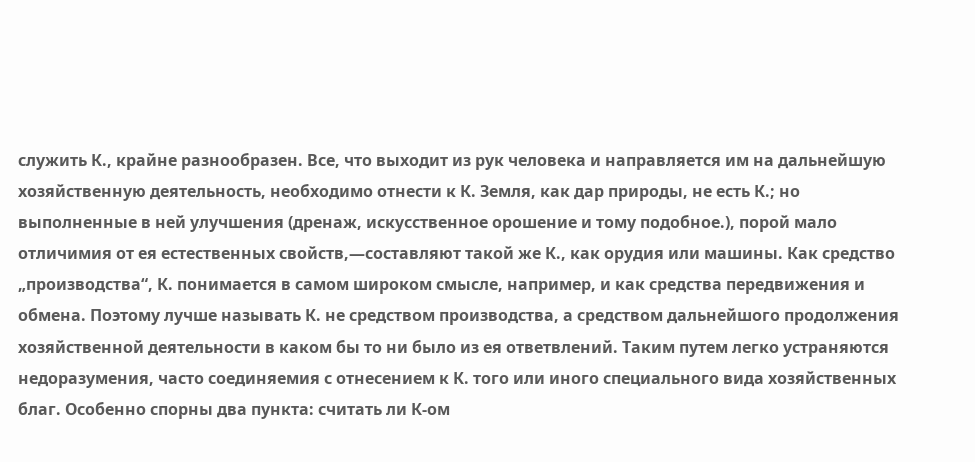служить К., крайне разнообразен. Все, что выходит из рук человека и направляется им на дальнейшую хозяйственную деятельность, необходимо отнести к К. Земля, как дар природы, не есть К.; но выполненные в ней улучшения (дренаж, искусственное орошение и тому подобное.), порой мало отличимия от ея естественных свойств,—составляют такой же К., как орудия или машины. Как средство „производства“, К. понимается в самом широком смысле, например, и как средства передвижения и обмена. Поэтому лучше называть К. не средством производства, а средством дальнейшого продолжения хозяйственной деятельности в каком бы то ни было из ея ответвлений. Таким путем легко устраняются недоразумения, часто соединяемия с отнесением к К. того или иного специального вида хозяйственных благ. Особенно спорны два пункта: считать ли К-ом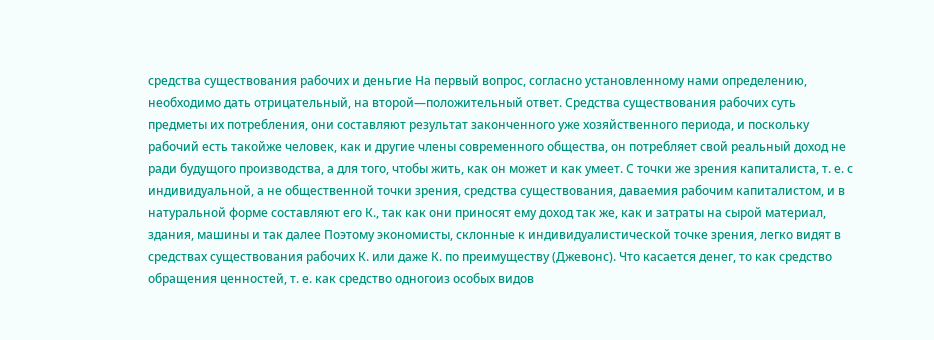средства существования рабочих и деньгие На первый вопрос, согласно установленному нами определению, необходимо дать отрицательный, на второй—положительный ответ. Средства существования рабочих суть предметы их потребления, они составляют результат законченного уже хозяйственного периода, и поскольку рабочий есть такойже человек, как и другие члены современного общества, он потребляет свой реальный доход не ради будущого производства, а для того, чтобы жить, как он может и как умеет. С точки же зрения капиталиста, т. е. с индивидуальной, а не общественной точки зрения, средства существования, даваемия рабочим капиталистом, и в натуральной форме составляют его К., так как они приносят ему доход так же, как и затраты на сырой материал, здания, машины и так далее Поэтому экономисты, склонные к индивидуалистической точке зрения, легко видят в средствах существования рабочих К. или даже К. по преимуществу (Джевонс). Что касается денег, то как средство обращения ценностей, т. е. как средство одногоиз особых видов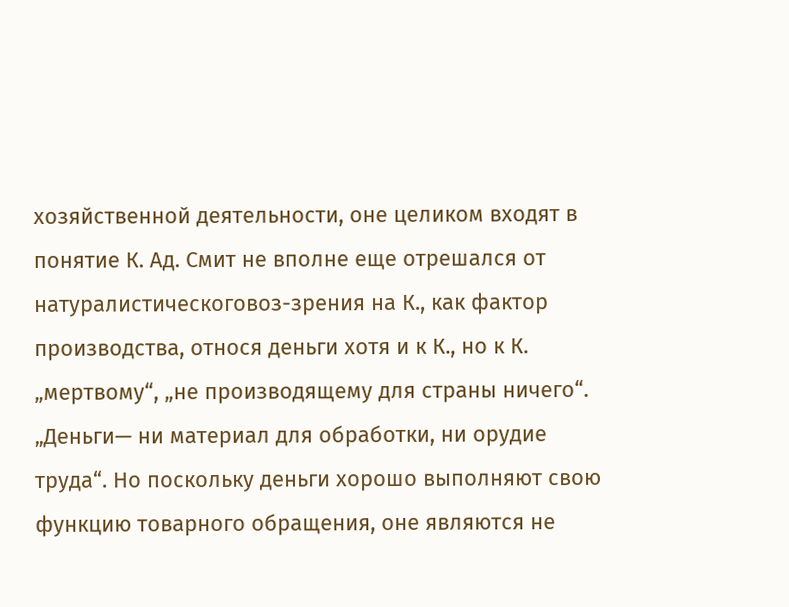хозяйственной деятельности, оне целиком входят в понятие К. Ад. Смит не вполне еще отрешался от натуралистическоговоз-зрения на К., как фактор производства, относя деньги хотя и к К., но к К. „мертвому“, „не производящему для страны ничего“. „Деньги— ни материал для обработки, ни орудие труда“. Но поскольку деньги хорошо выполняют свою функцию товарного обращения, оне являются не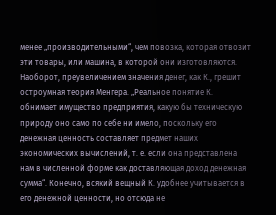менее „производительными“, чем повозка, которая отвозит эти товары, или машина, в которой они изготовляются. Наоборот, преувеличением значения денег, как К., грешит остроумная теория Менгера. „Реальное понятие К. обнимает имущество предприятия, какую бы техническую природу оно само по себе ни имело, поскольку его денежная ценность составляет предмет наших экономических вычислений, т. е. если она представлена нам в численной форме как доставляющая доход денежная сумма“. Конечно, всякий вещный К. удобнее учитывается в его денежной ценности, но отсюда не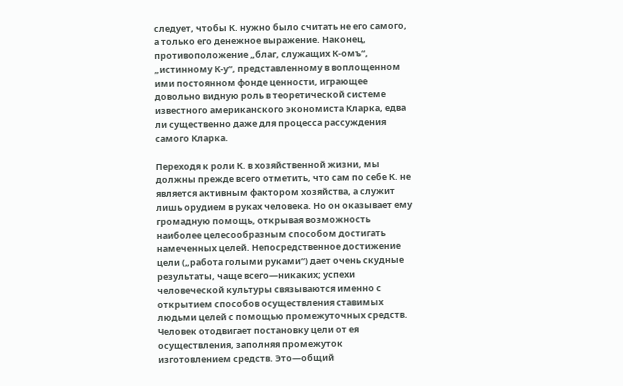следует, чтобы К. нужно было считать не его самого, а только его денежное выражение. Наконец, противоположение „благ, служащих К-омъ“, „истинному К-у“, представленному в воплощенном ими постоянном фонде ценности, играющее довольно видную роль в теоретической системе известного американского экономиста Кларка, едва ли существенно даже для процесса рассуждения самого Кларка.

Переходя к роли К. в хозяйственной жизни, мы должны прежде всего отметить, что сам по себе К. не является активным фактором хозяйства, а служит лишь орудием в руках человека. Но он оказывает ему громадную помощь, открывая возможность наиболее целесообразным способом достигать намеченных целей. Непосредственное достижение цели („работа голыми руками“) дает очень скудные результаты, чаще всего—никаких; успехи человеческой культуры связываются именно с открытием способов осуществления ставимых людьми целей с помощью промежуточных средств. Человек отодвигает постановку цели от ея осуществления, заполняя промежуток изготовлением средств. Это—общий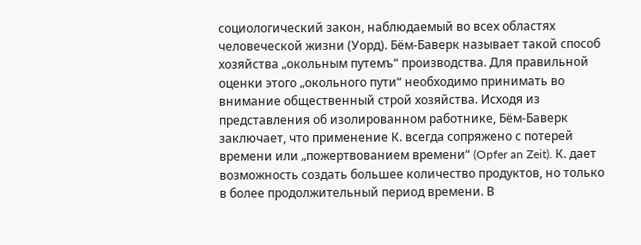социологический закон, наблюдаемый во всех областях человеческой жизни (Уорд). Бём-Баверк называет такой способ хозяйства „окольным путемъ“ производства. Для правильной оценки этого „окольного пути“ необходимо принимать во внимание общественный строй хозяйства. Исходя из представления об изолированном работнике, Бём-Баверк заключает, что применение К. всегда сопряжено с потерей времени или „пожертвованием времени“ (Opfer an Zeit). К. дает возможность создать большее количество продуктов, но только в более продолжительный период времени. В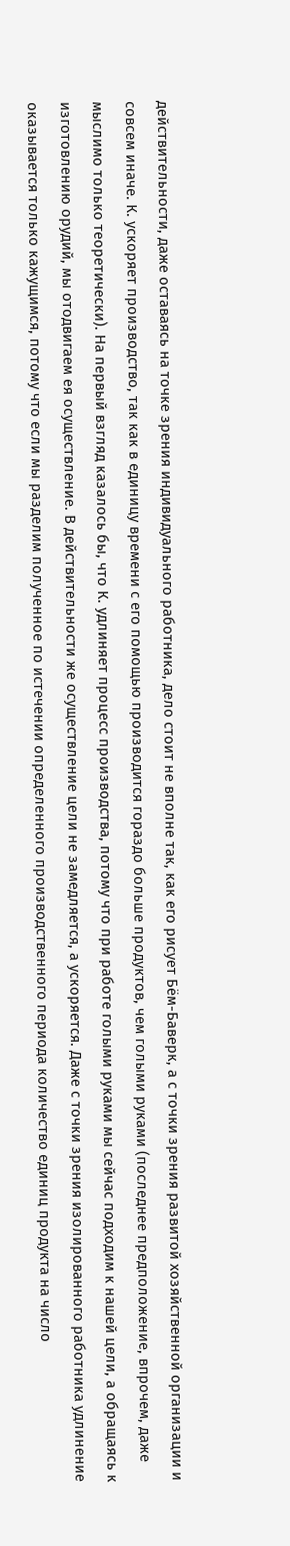действительности, даже оставаясь на точке зрения индивидуального работника, дело стоит не вполне так, как его рисует Бём-Баверк, а с точки зрения развитой хозяйственной организации и совсем иначе. К. ускоряет производство, так как в единицу времени с его помощью производится гораздо больше продуктов, чем голыми руками (последнее предположение, впрочем, даже мыслимо только теоретически). На первый взгляд казалось бы, что К. удлиняет процесс производства, потому что при работе голыми руками мы сейчас подходим к нашей цели, а обращаясь к изготовлению орудий, мы отодвигаем ея осуществление. В действительности же осуществление цели не замедляется, а ускоряется. Даже с точки зрения изолированного работника удлинение оказывается только кажущимся, потому что если мы разделим полученное по истечении определенного производственного периода количество единиц продукта на число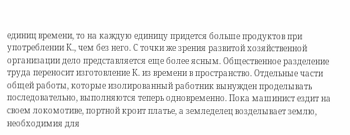единиц времени, то на каждую единицу придется больше продуктов при употреблении К., чем без него. С точки же зрения развитой хозяйственной организации дело представляется еще более ясным. Общественное разделение труда переносит изготовление К. из времени в пространство. Отдельные части общей работы, которые изолированный работник вынужден проделывать последовательно, выполняются теперь одновременно. Пока машинист ездит на своем локомотиве, портной кроит платье, а земледелец возделывает землю, необходимия для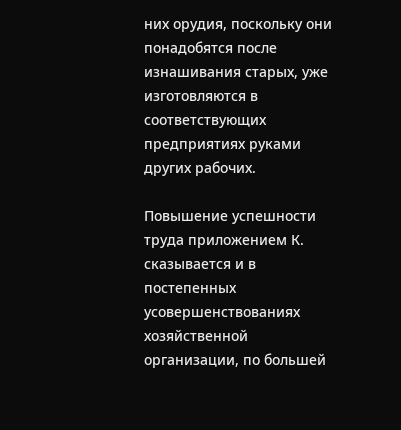них орудия, поскольку они понадобятся после изнашивания старых, уже изготовляются в соответствующих предприятиях руками других рабочих.

Повышение успешности труда приложением К. сказывается и в постепенных усовершенствованиях хозяйственной организации, по большей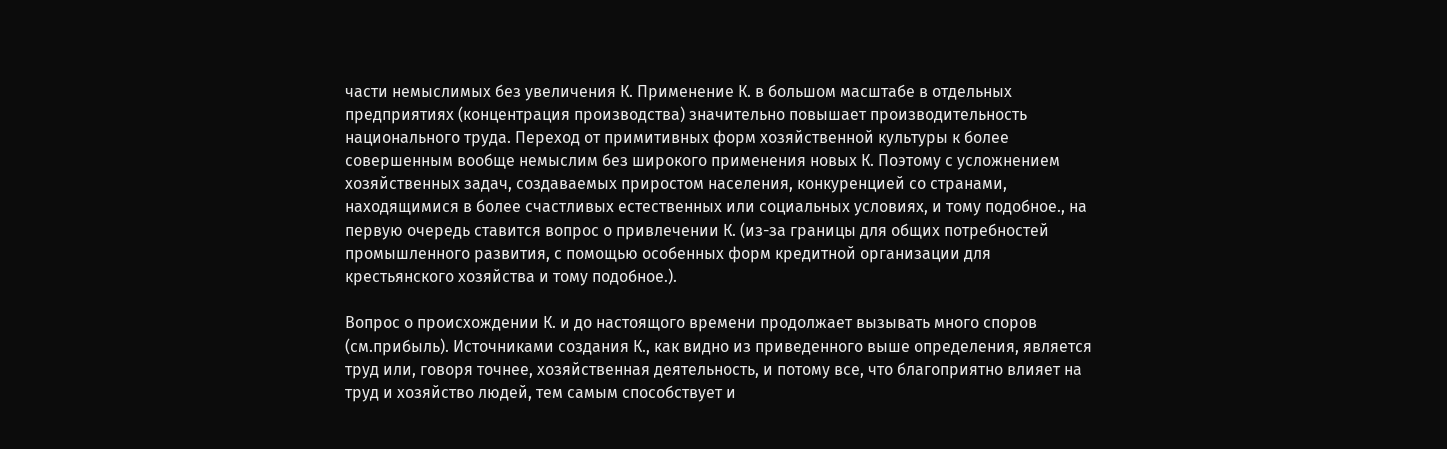части немыслимых без увеличения К. Применение К. в большом масштабе в отдельных предприятиях (концентрация производства) значительно повышает производительность национального труда. Переход от примитивных форм хозяйственной культуры к более совершенным вообще немыслим без широкого применения новых К. Поэтому с усложнением хозяйственных задач, создаваемых приростом населения, конкуренцией со странами, находящимися в более счастливых естественных или социальных условиях, и тому подобное., на первую очередь ставится вопрос о привлечении К. (из-за границы для общих потребностей промышленного развития, с помощью особенных форм кредитной организации для крестьянского хозяйства и тому подобное.).

Вопрос о происхождении К. и до настоящого времени продолжает вызывать много споров (см.прибыль). Источниками создания К., как видно из приведенного выше определения, является труд или, говоря точнее, хозяйственная деятельность, и потому все, что благоприятно влияет на труд и хозяйство людей, тем самым способствует и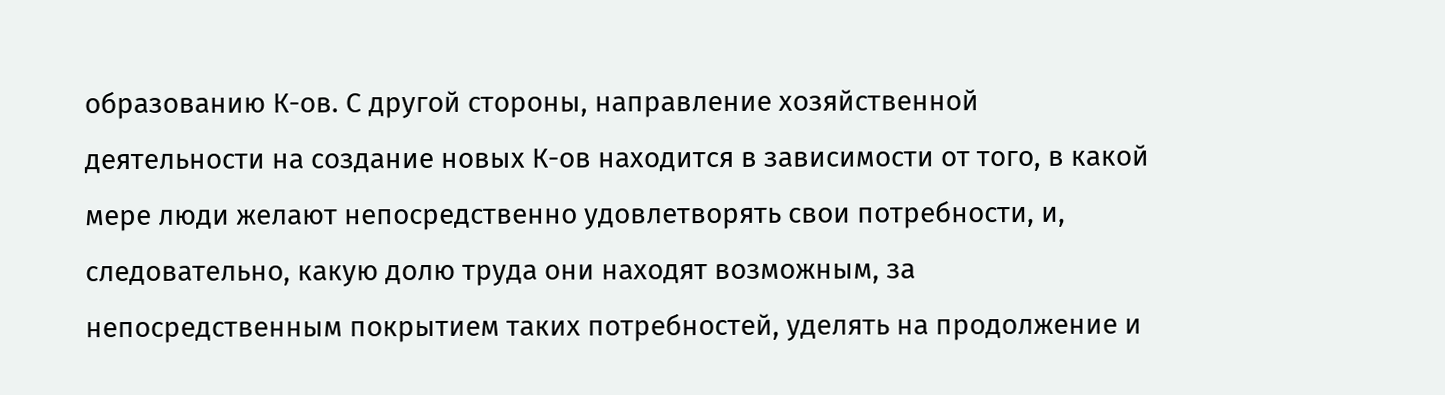образованию К-ов. С другой стороны, направление хозяйственной деятельности на создание новых К-ов находится в зависимости от того, в какой мере люди желают непосредственно удовлетворять свои потребности, и, следовательно, какую долю труда они находят возможным, за непосредственным покрытием таких потребностей, уделять на продолжение и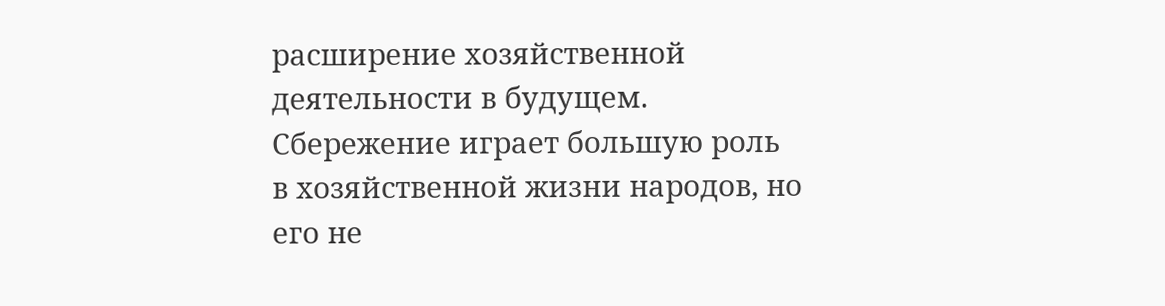расширение хозяйственной деятельности в будущем. Сбережение играет большую роль в хозяйственной жизни народов, но его не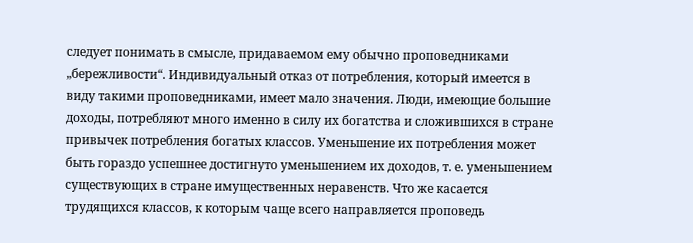следует понимать в смысле, придаваемом ему обычно проповедниками „бережливости“. Индивидуальный отказ от потребления, который имеется в виду такими проповедниками, имеет мало значения. Люди, имеющие большие доходы, потребляют много именно в силу их богатства и сложившихся в стране привычек потребления богатых классов. Уменьшение их потребления может быть гораздо успешнее достигнуто уменьшением их доходов, т. е. уменьшением существующих в стране имущественных неравенств. Что же касается трудящихся классов, к которым чаще всего направляется проповедь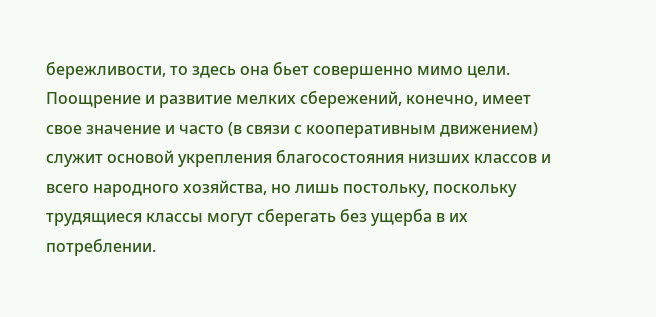бережливости, то здесь она бьет совершенно мимо цели. Поощрение и развитие мелких сбережений, конечно, имеет свое значение и часто (в связи с кооперативным движением) служит основой укрепления благосостояния низших классов и всего народного хозяйства, но лишь постольку, поскольку трудящиеся классы могут сберегать без ущерба в их потреблении.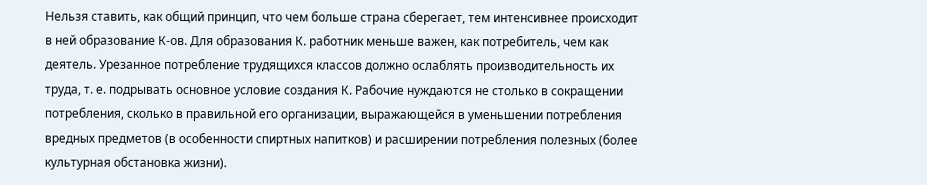Нельзя ставить, как общий принцип, что чем больше страна сберегает, тем интенсивнее происходит в ней образование К-ов. Для образования К. работник меньше важен, как потребитель, чем как деятель. Урезанное потребление трудящихся классов должно ослаблять производительность их труда, т. е. подрывать основное условие создания К. Рабочие нуждаются не столько в сокращении потребления, сколько в правильной его организации, выражающейся в уменьшении потребления вредных предметов (в особенности спиртных напитков) и расширении потребления полезных (более культурная обстановка жизни).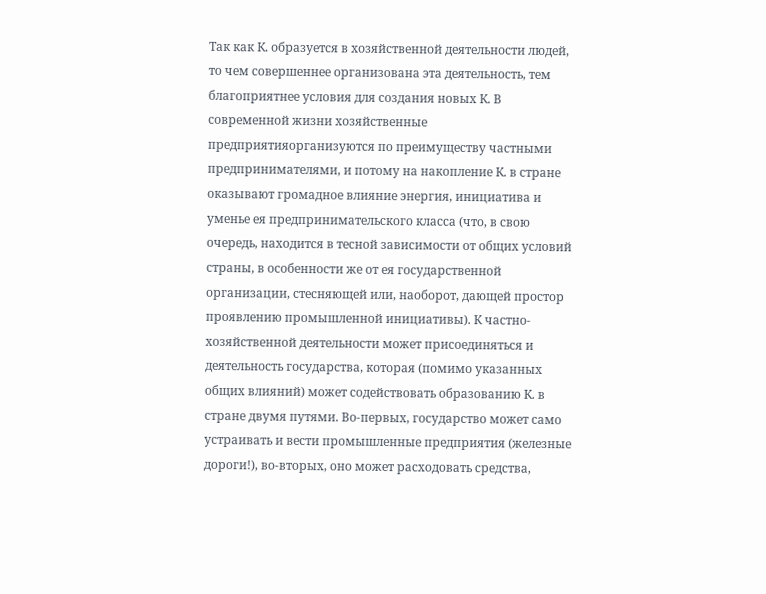Так как К. образуется в хозяйственной деятельности людей, то чем совершеннее организована эта деятельность, тем благоприятнее условия для создания новых К. В современной жизни хозяйственные предприятияорганизуются по преимуществу частными предпринимателями, и потому на накопление К. в стране оказывают громадное влияние энергия, инициатива и уменье ея предпринимательского класса (что, в свою очередь, находится в тесной зависимости от общих условий страны, в особенности же от ея государственной организации, стесняющей или, наоборот, дающей простор проявлению промышленной инициативы). К частно-хозяйственной деятельности может присоединяться и деятельность государства, которая (помимо указанных общих влияний) может содействовать образованию К. в стране двумя путями. Во-первых, государство может само устраивать и вести промышленные предприятия (железные дороги!), во-вторых, оно может расходовать средства,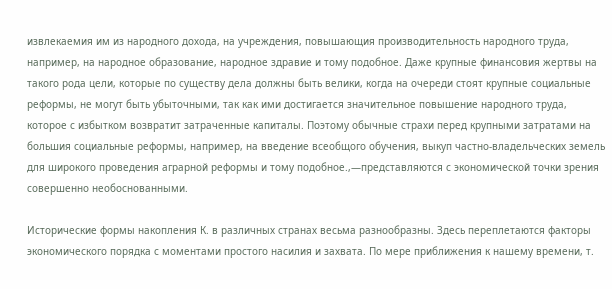извлекаемия им из народного дохода, на учреждения, повышающия производительность народного труда, например, на народное образование, народное здравие и тому подобное. Даже крупные финансовия жертвы на такого рода цели, которые по существу дела должны быть велики, когда на очереди стоят крупные социальные реформы, не могут быть убыточными, так как ими достигается значительное повышение народного труда, которое с избытком возвратит затраченные капиталы. Поэтому обычные страхи перед крупными затратами на большия социальные реформы, например, на введение всеобщого обучения, выкуп частно-владельческих земель для широкого проведения аграрной реформы и тому подобное.,—представляются с экономической точки зрения совершенно необоснованными.

Исторические формы накопления К. в различных странах весьма разнообразны. Здесь переплетаются факторы экономического порядка с моментами простого насилия и захвата. По мере приближения к нашему времени, т.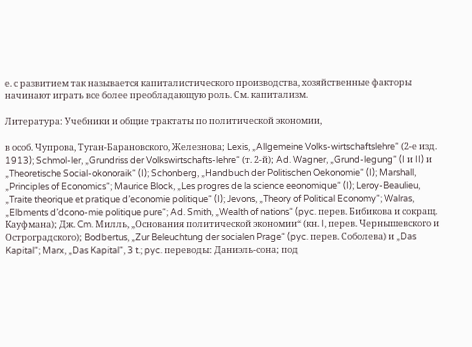е. с развитием так называется капиталистического производства, хозяйственные факторы начинают играть все более преобладающую роль. См. капитализм.

Литература: Учебники и общие трактаты по политической экономии,

в особ. Чупрова, Туган-Барановского, Железнова; Lexis, „Allgemeine Volks-wirtschaftslehre“ (2-е изд. 1913); Schmol-ler, „Grundriss der Volkswirtschafts-lehre“ (т. 2-й); Ad. Wagner, „Grund-legung“ (I и II) и „Theoretische Social-okonoraik“ (I); Schonberg, „Handbuch der Politischen Oekonomie“ (I); Marshall, „Principles of Economics“; Maurice Block, „Les progres de la science eeonomique“ (I); Leroy-Beaulieu, „Traite theorique et pratique d’economie politique“ (I); Jevons, „Theory of Political Economy“; Walras, „Elbments d’dcono-mie politique pure“; Ad. Smith, „Wealth of nations“ (pyc. перев. Бибикова и сокращ. Кауфмана); Дж. Cm. Милль, „Основания политической экономии“ (кн. I, перев. Чернышевского и Остроградского); Bodbertus, „Zur Beleuchtung der socialen Prage“ (pyc. перев. Соболева) и „Das Kapital“; Marx, „Das Kapital“, 3 t.; pyc. переводы: Даниэль-сона; под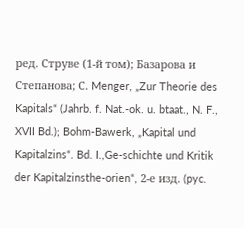ред. Струве (1-й том); Базарова и Степанова; С. Menger, „Zur Theorie des Kapitals“ (Jahrb. f. Nat.-ok. u. btaat., N. F., XVII Bd.); Bohm-Bawerk, „Kapital und Kapitalzins“. Bd. I.,Ge-schichte und Kritik der Kapitalzinsthe-orien“, 2-е изд. (pyc.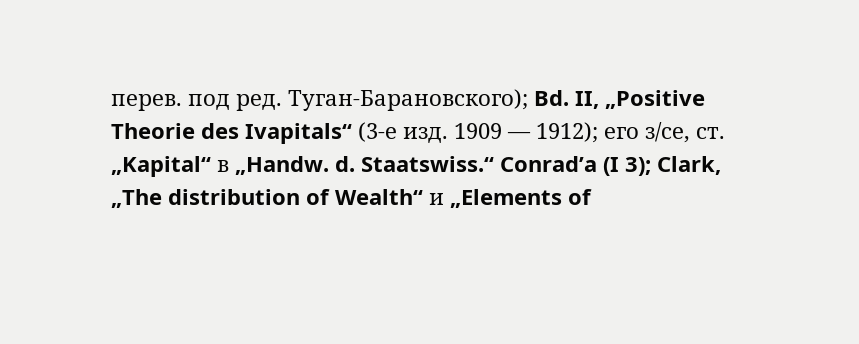перев. под ред. Туган-Барановского); Bd. II, „Positive Theorie des Ivapitals“ (3-е изд. 1909 — 1912); его з/се, ст. „Kapital“ в „Handw. d. Staatswiss.“ Conrad’a (I 3); Clark, „The distribution of Wealth“ и „Elements of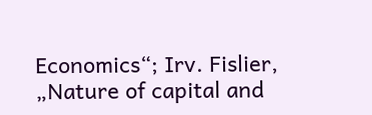Economics“; Irv. Fislier, „Nature of capital and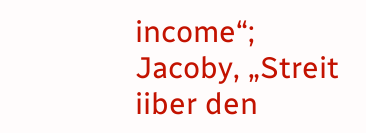income“; Jacoby, „Streit iiber den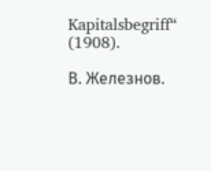Kapitalsbegriff“ (1908).

В. Железнов.